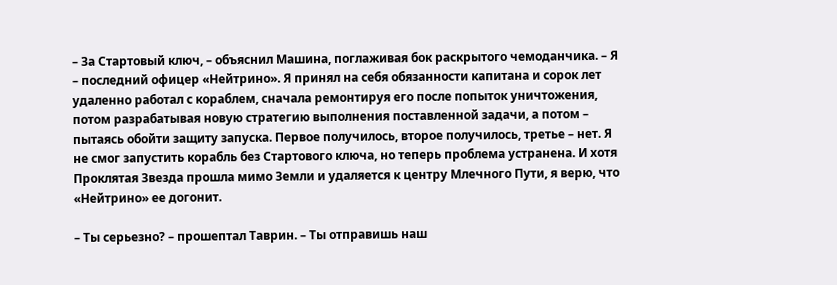– За Стартовый ключ, – объяснил Машина, поглаживая бок раскрытого чемоданчика. – Я – последний офицер «Нейтрино». Я принял на себя обязанности капитана и сорок лет удаленно работал с кораблем, сначала ремонтируя его после попыток уничтожения, потом разрабатывая новую стратегию выполнения поставленной задачи, а потом – пытаясь обойти защиту запуска. Первое получилось, второе получилось, третье – нет. Я не смог запустить корабль без Стартового ключа, но теперь проблема устранена. И хотя Проклятая Звезда прошла мимо Земли и удаляется к центру Млечного Пути, я верю, что «Нейтрино» ее догонит.

– Ты серьезно? – прошептал Таврин. – Ты отправишь наш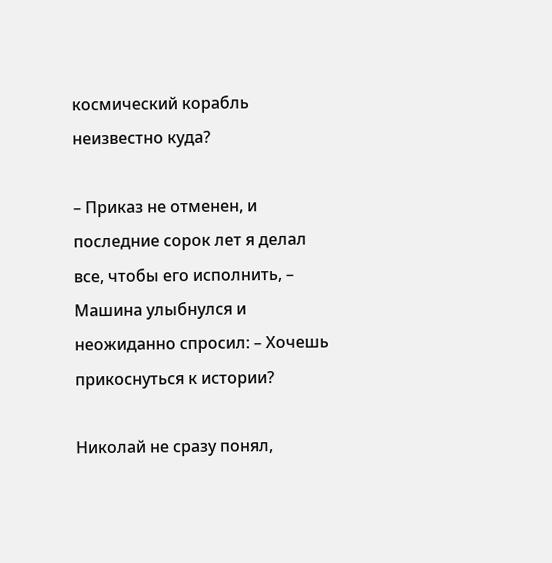космический корабль неизвестно куда?

– Приказ не отменен, и последние сорок лет я делал все, чтобы его исполнить, – Машина улыбнулся и неожиданно спросил: – Хочешь прикоснуться к истории?

Николай не сразу понял,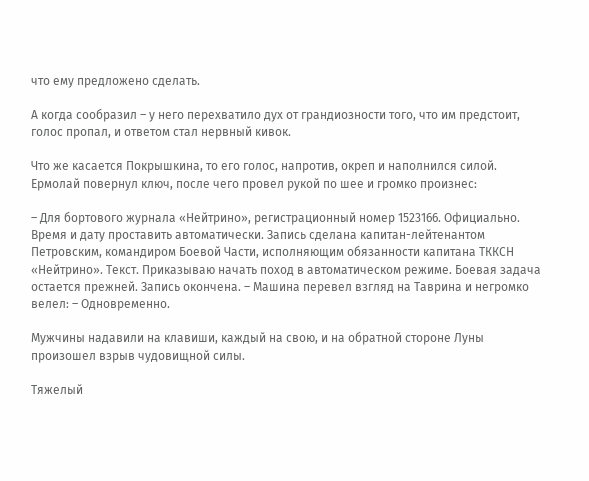что ему предложено сделать.

А когда сообразил – у него перехватило дух от грандиозности того, что им предстоит, голос пропал, и ответом стал нервный кивок.

Что же касается Покрышкина, то его голос, напротив, окреп и наполнился силой. Ермолай повернул ключ, после чего провел рукой по шее и громко произнес:

– Для бортового журнала «Нейтрино», регистрационный номер 1523166. Официально. Время и дату проставить автоматически. Запись сделана капитан-лейтенантом Петровским, командиром Боевой Части, исполняющим обязанности капитана ТККСН «Нейтрино». Текст. Приказываю начать поход в автоматическом режиме. Боевая задача остается прежней. Запись окончена. – Машина перевел взгляд на Таврина и негромко велел: – Одновременно.

Мужчины надавили на клавиши, каждый на свою, и на обратной стороне Луны произошел взрыв чудовищной силы.

Тяжелый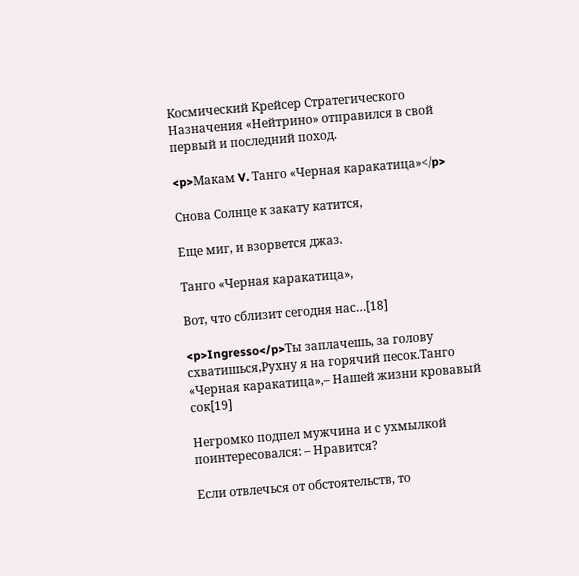Космический Крейсер Стратегического Назначения «Нейтрино» отправился в свой первый и последний поход.

<p>Макам V. Танго «Черная каракатица»</p>

Снова Солнце к закату катится,

Еще миг, и взорвется джаз.

Танго «Черная каракатица»,

Вот, что сблизит сегодня нас…[18]

<p>Ingresso</p>Ты заплачешь, за голову схватишься,Рухну я на горячий песок.Танго «Черная каракатица»,– Нашей жизни кровавый сок[19]

Негромко подпел мужчина и с ухмылкой поинтересовался: – Нравится?

Если отвлечься от обстоятельств, то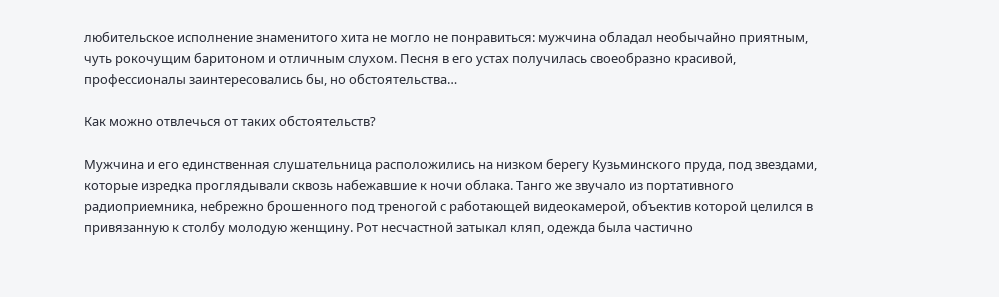любительское исполнение знаменитого хита не могло не понравиться: мужчина обладал необычайно приятным, чуть рокочущим баритоном и отличным слухом. Песня в его устах получилась своеобразно красивой, профессионалы заинтересовались бы, но обстоятельства…

Как можно отвлечься от таких обстоятельств?

Мужчина и его единственная слушательница расположились на низком берегу Кузьминского пруда, под звездами, которые изредка проглядывали сквозь набежавшие к ночи облака. Танго же звучало из портативного радиоприемника, небрежно брошенного под треногой с работающей видеокамерой, объектив которой целился в привязанную к столбу молодую женщину. Рот несчастной затыкал кляп, одежда была частично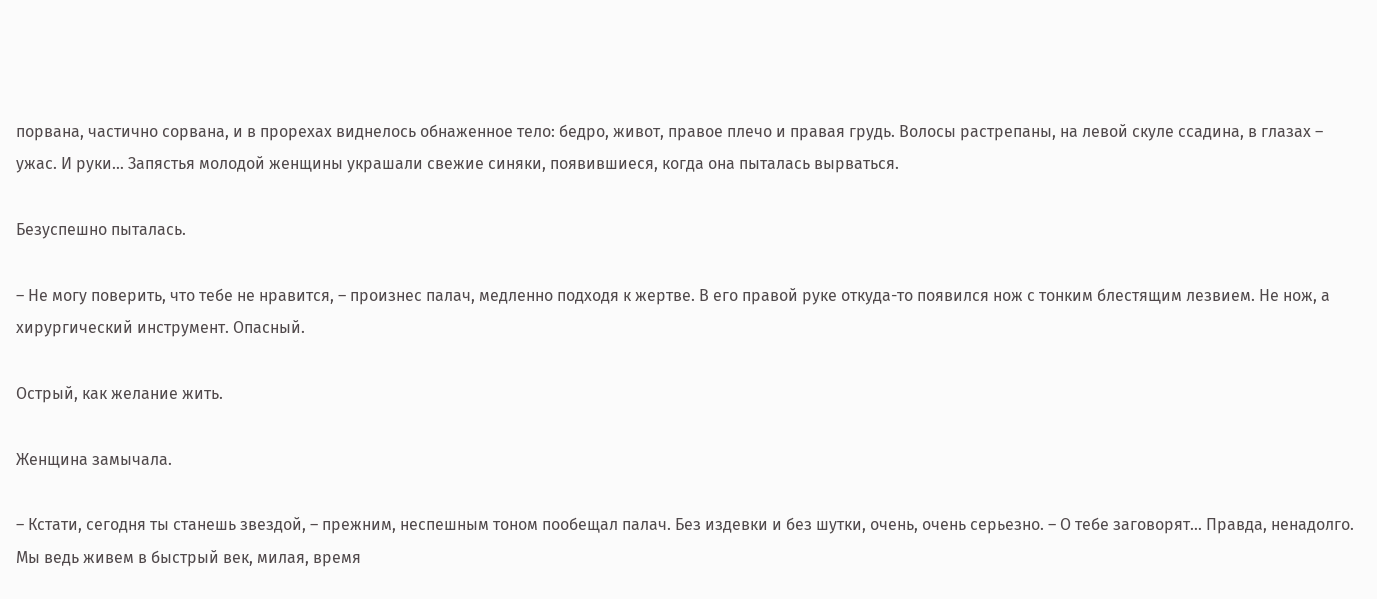порвана, частично сорвана, и в прорехах виднелось обнаженное тело: бедро, живот, правое плечо и правая грудь. Волосы растрепаны, на левой скуле ссадина, в глазах – ужас. И руки… Запястья молодой женщины украшали свежие синяки, появившиеся, когда она пыталась вырваться.

Безуспешно пыталась.

– Не могу поверить, что тебе не нравится, – произнес палач, медленно подходя к жертве. В его правой руке откуда-то появился нож с тонким блестящим лезвием. Не нож, а хирургический инструмент. Опасный.

Острый, как желание жить.

Женщина замычала.

– Кстати, сегодня ты станешь звездой, – прежним, неспешным тоном пообещал палач. Без издевки и без шутки, очень, очень серьезно. – О тебе заговорят… Правда, ненадолго. Мы ведь живем в быстрый век, милая, время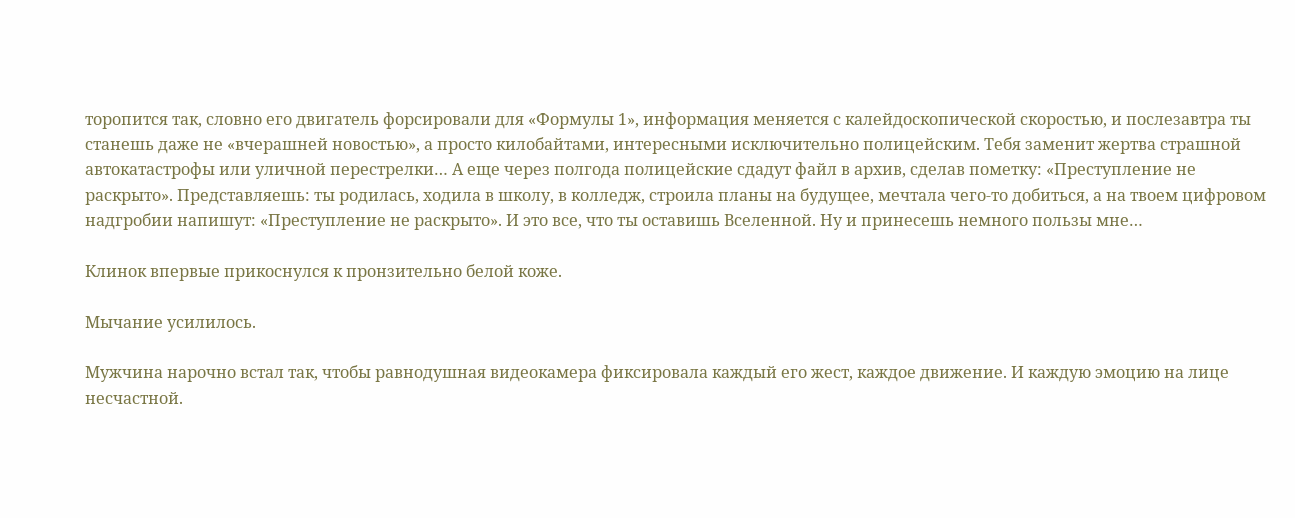торопится так, словно его двигатель форсировали для «Формулы 1», информация меняется с калейдоскопической скоростью, и послезавтра ты станешь даже не «вчерашней новостью», а просто килобайтами, интересными исключительно полицейским. Тебя заменит жертва страшной автокатастрофы или уличной перестрелки… А еще через полгода полицейские сдадут файл в архив, сделав пометку: «Преступление не раскрыто». Представляешь: ты родилась, ходила в школу, в колледж, строила планы на будущее, мечтала чего-то добиться, а на твоем цифровом надгробии напишут: «Преступление не раскрыто». И это все, что ты оставишь Вселенной. Ну и принесешь немного пользы мне…

Клинок впервые прикоснулся к пронзительно белой коже.

Мычание усилилось.

Мужчина нарочно встал так, чтобы равнодушная видеокамера фиксировала каждый его жест, каждое движение. И каждую эмоцию на лице несчастной.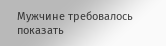Мужчине требовалось показать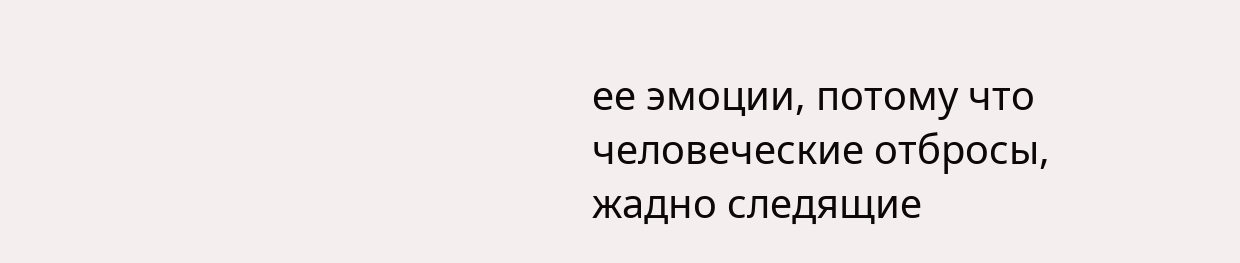ее эмоции, потому что человеческие отбросы, жадно следящие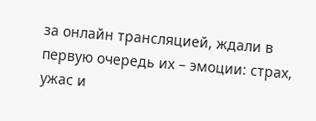за онлайн трансляцией, ждали в первую очередь их – эмоции: страх, ужас и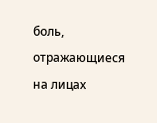боль, отражающиеся на лицах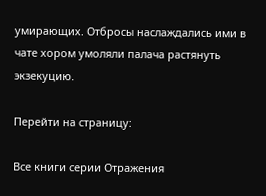умирающих. Отбросы наслаждались ими в чате хором умоляли палача растянуть экзекуцию.

Перейти на страницу:

Все книги серии Отражения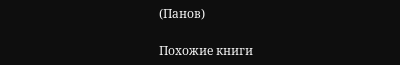(Панов)

Похожие книги